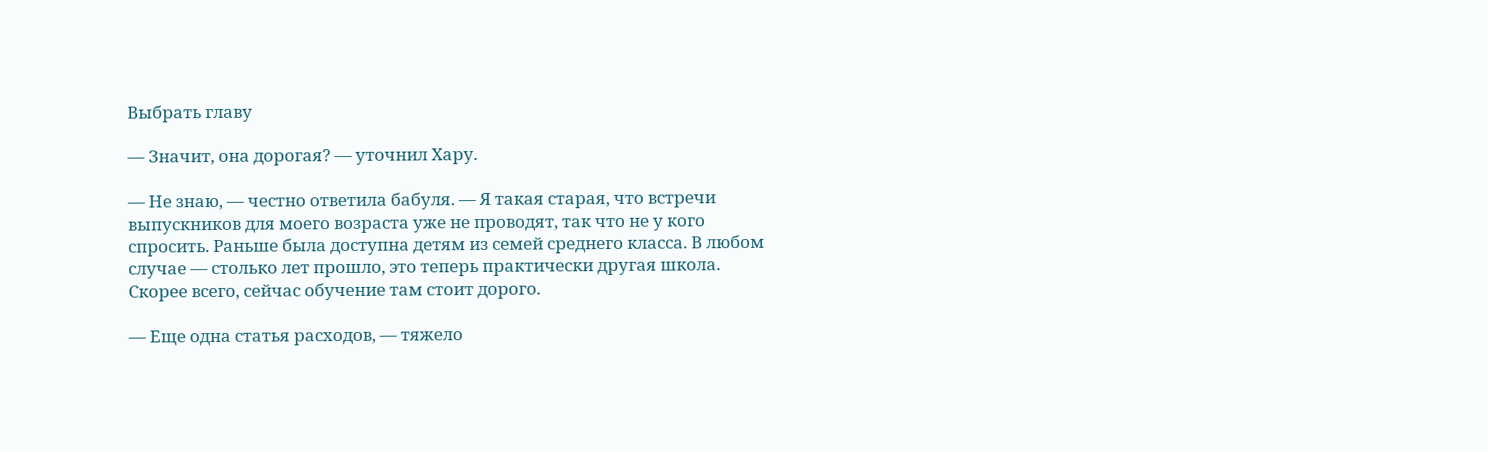Выбрать главу

— Значит, она дорогая? — уточнил Хару.

— Не знаю, — честно ответила бабуля. — Я такая старая, что встречи выпускников для моего возраста уже не проводят, так что не у кого спросить. Раньше была доступна детям из семей среднего класса. В любом случае — столько лет прошло, это теперь практически другая школа. Скорее всего, сейчас обучение там стоит дорого.

— Еще одна статья расходов, — тяжело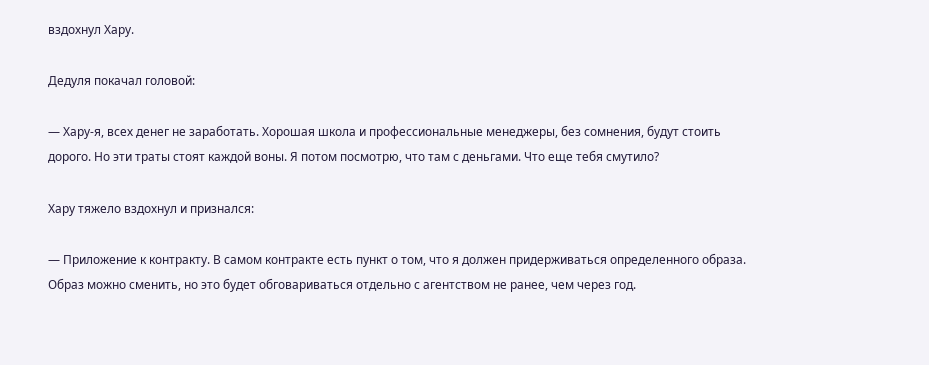вздохнул Хару.

Дедуля покачал головой:

— Хару-я, всех денег не заработать. Хорошая школа и профессиональные менеджеры, без сомнения, будут стоить дорого. Но эти траты стоят каждой воны. Я потом посмотрю, что там с деньгами. Что еще тебя смутило?

Хару тяжело вздохнул и признался:

— Приложение к контракту. В самом контракте есть пункт о том, что я должен придерживаться определенного образа. Образ можно сменить, но это будет обговариваться отдельно с агентством не ранее, чем через год.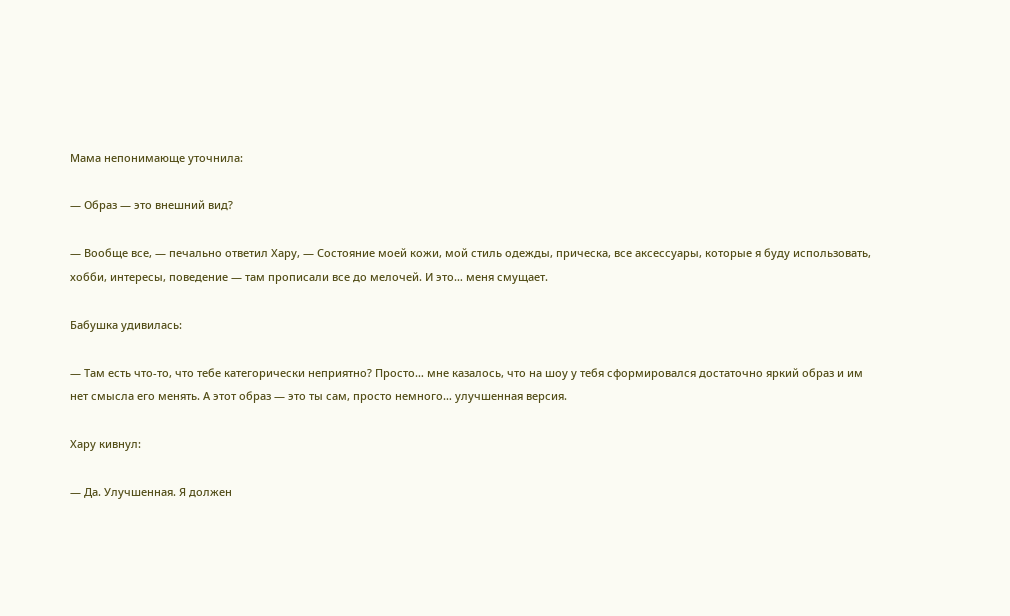Мама непонимающе уточнила:

— Образ — это внешний вид?

— Вообще все, — печально ответил Хару, — Состояние моей кожи, мой стиль одежды, прическа, все аксессуары, которые я буду использовать, хобби, интересы, поведение — там прописали все до мелочей. И это… меня смущает.

Бабушка удивилась:

— Там есть что-то, что тебе категорически неприятно? Просто… мне казалось, что на шоу у тебя сформировался достаточно яркий образ и им нет смысла его менять. А этот образ — это ты сам, просто немного… улучшенная версия.

Хару кивнул:

— Да. Улучшенная. Я должен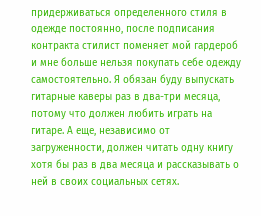придерживаться определенного стиля в одежде постоянно, после подписания контракта стилист поменяет мой гардероб и мне больше нельзя покупать себе одежду самостоятельно. Я обязан буду выпускать гитарные каверы раз в два-три месяца, потому что должен любить играть на гитаре. А еще, независимо от загруженности, должен читать одну книгу хотя бы раз в два месяца и рассказывать о ней в своих социальных сетях.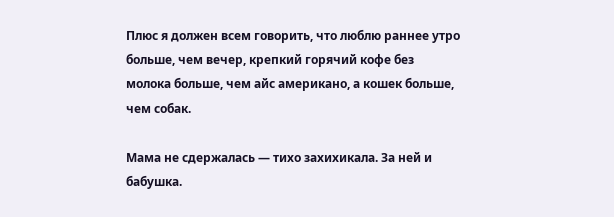Плюс я должен всем говорить, что люблю раннее утро больше, чем вечер, крепкий горячий кофе без молока больше, чем айс американо, а кошек больше, чем собак.

Мама не сдержалась — тихо захихикала. За ней и бабушка.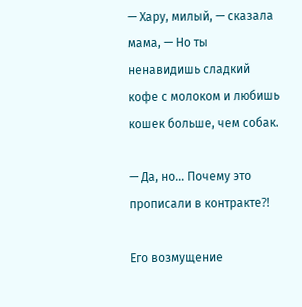— Хару, милый, — сказала мама, — Но ты ненавидишь сладкий кофе с молоком и любишь кошек больше, чем собак.

— Да, но… Почему это прописали в контракте⁈

Его возмущение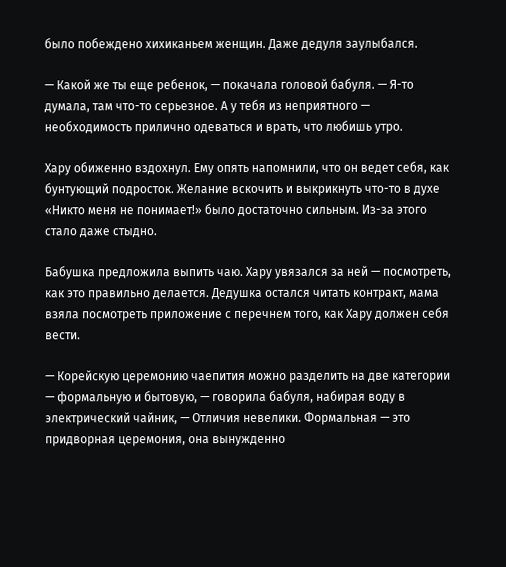было побеждено хихиканьем женщин. Даже дедуля заулыбался.

— Какой же ты еще ребенок, — покачала головой бабуля. — Я-то думала, там что-то серьезное. А у тебя из неприятного — необходимость прилично одеваться и врать, что любишь утро.

Хару обиженно вздохнул. Ему опять напомнили, что он ведет себя, как бунтующий подросток. Желание вскочить и выкрикнуть что-то в духе «Никто меня не понимает!» было достаточно сильным. Из-за этого стало даже стыдно.

Бабушка предложила выпить чаю. Хару увязался за ней — посмотреть, как это правильно делается. Дедушка остался читать контракт, мама взяла посмотреть приложение с перечнем того, как Хару должен себя вести.

— Корейскую церемонию чаепития можно разделить на две категории — формальную и бытовую, — говорила бабуля, набирая воду в электрический чайник, — Отличия невелики. Формальная — это придворная церемония, она вынужденно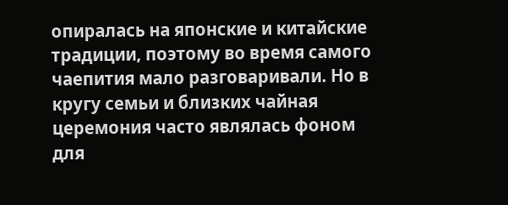опиралась на японские и китайские традиции, поэтому во время самого чаепития мало разговаривали. Но в кругу семьи и близких чайная церемония часто являлась фоном для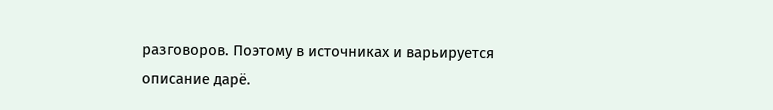разговоров. Поэтому в источниках и варьируется описание дарё.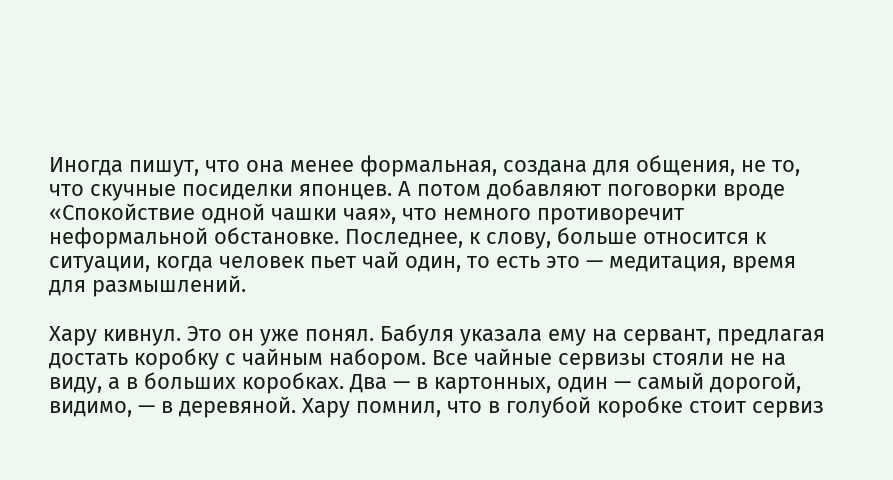Иногда пишут, что она менее формальная, создана для общения, не то, что скучные посиделки японцев. А потом добавляют поговорки вроде «Спокойствие одной чашки чая», что немного противоречит неформальной обстановке. Последнее, к слову, больше относится к ситуации, когда человек пьет чай один, то есть это — медитация, время для размышлений.

Хару кивнул. Это он уже понял. Бабуля указала ему на сервант, предлагая достать коробку с чайным набором. Все чайные сервизы стояли не на виду, а в больших коробках. Два — в картонных, один — самый дорогой, видимо, — в деревяной. Хару помнил, что в голубой коробке стоит сервиз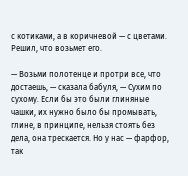с котиками, а в коричневой — с цветами. Решил, что возьмет его.

— Возьми полотенце и протри все, что достаешь, — сказала бабуля, — Сухим по сухому. Если бы это были глиняные чашки, их нужно было бы промывать, глине, в принципе, нельзя стоять без дела, она трескается. Но у нас — фарфор, так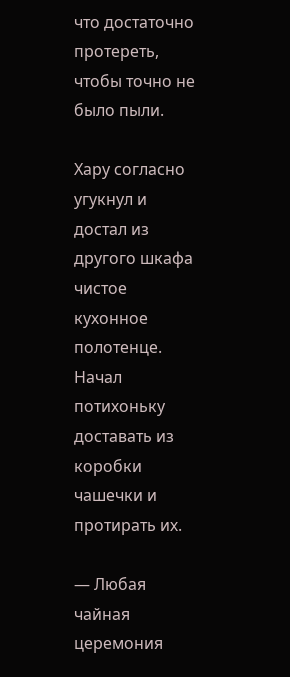что достаточно протереть, чтобы точно не было пыли.

Хару согласно угукнул и достал из другого шкафа чистое кухонное полотенце. Начал потихоньку доставать из коробки чашечки и протирать их.

— Любая чайная церемония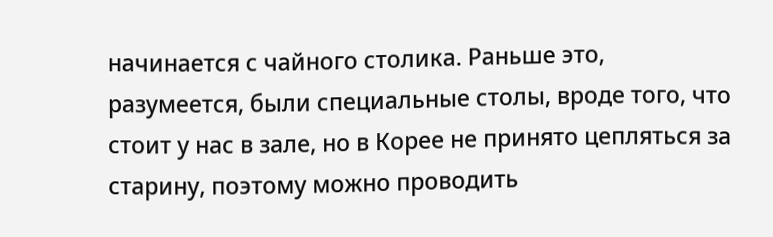начинается с чайного столика. Раньше это, разумеется, были специальные столы, вроде того, что стоит у нас в зале, но в Корее не принято цепляться за старину, поэтому можно проводить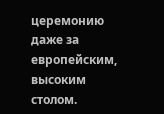церемонию даже за европейским, высоким столом.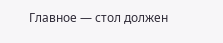Главное — стол должен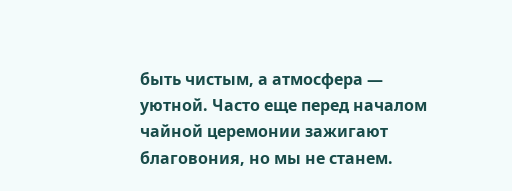быть чистым, а атмосфера — уютной. Часто еще перед началом чайной церемонии зажигают благовония, но мы не станем.